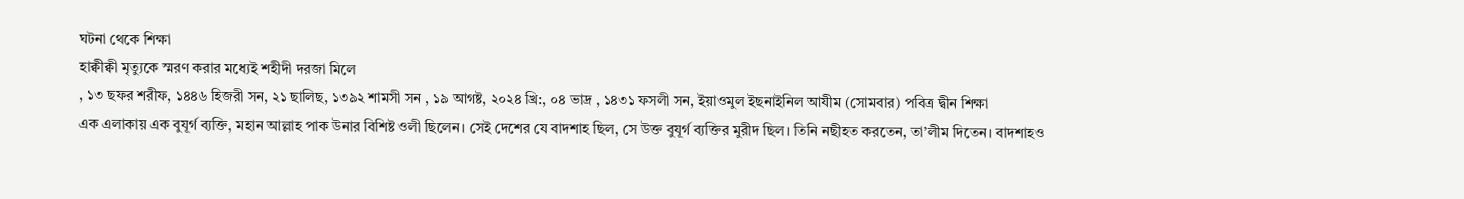ঘটনা থেকে শিক্ষা
হাক্বীক্বী মৃত্যুকে স্মরণ করার মধ্যেই শহীদী দরজা মিলে
, ১৩ ছফর শরীফ, ১৪৪৬ হিজরী সন, ২১ ছালিছ, ১৩৯২ শামসী সন , ১৯ আগষ্ট, ২০২৪ খ্রি:, ০৪ ভাদ্র , ১৪৩১ ফসলী সন, ইয়াওমুল ইছনাইনিল আযীম (সোমবার) পবিত্র দ্বীন শিক্ষা
এক এলাকায় এক বুযূর্গ ব্যক্তি, মহান আল্লাহ পাক উনার বিশিষ্ট ওলী ছিলেন। সেই দেশের যে বাদশাহ ছিল, সে উক্ত বুযূর্গ ব্যক্তির মুরীদ ছিল। তিনি নছীহত করতেন, তা’লীম দিতেন। বাদশাহও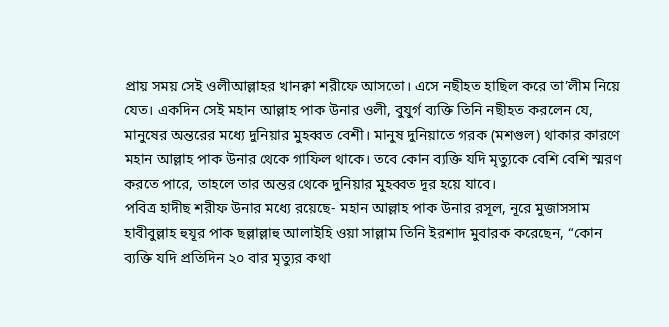প্রায় সময় সেই ওলীআল্লাহর খানক্বা শরীফে আসতো। এসে নছীহত হাছিল করে তা’লীম নিয়ে যেত। একদিন সেই মহান আল্লাহ পাক উনার ওলী, বুযুর্গ ব্যক্তি তিনি নছীহত করলেন যে, মানুষের অন্তরের মধ্যে দুনিয়ার মুহব্বত বেশী। মানুষ দুনিয়াতে গরক (মশগুল) থাকার কারণে মহান আল্লাহ পাক উনার থেকে গাফিল থাকে। তবে কোন ব্যক্তি যদি মৃত্যুকে বেশি বেশি স্মরণ করতে পারে, তাহলে তার অন্তর থেকে দুনিয়ার মুহব্বত দূর হয়ে যাবে।
পবিত্র হাদীছ শরীফ উনার মধ্যে রয়েছে- মহান আল্লাহ পাক উনার রসূল, নূরে মুজাসসাম হাবীবুল্লাহ হুযূর পাক ছল্লাল্লাহু আলাইহি ওয়া সাল্লাম তিনি ইরশাদ মুবারক করেছেন, “কোন ব্যক্তি যদি প্রতিদিন ২০ বার মৃত্যুর কথা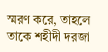স্মরণ করে, তাহলে তাকে শহীদী দরজা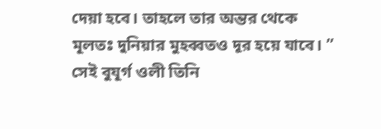দেয়া হবে। তাহলে তার অন্তর থেকে মূলতঃ দুনিয়ার মুহব্বতও দূর হয়ে যাবে। ” সেই বুযূর্গ ওলী তিনি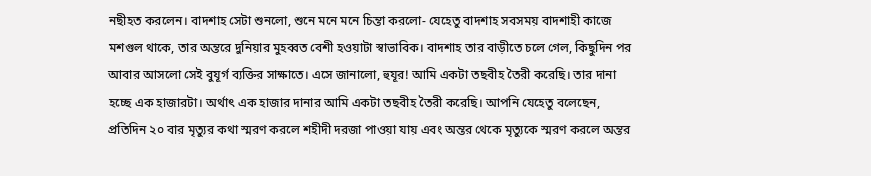নছীহত করলেন। বাদশাহ সেটা শুনলো, শুনে মনে মনে চিন্তা করলো- যেহেতু বাদশাহ সবসময় বাদশাহী কাজে মশগুল থাকে, তার অন্তরে দুনিয়ার মুহব্বত বেশী হওয়াটা স্বাভাবিক। বাদশাহ তার বাড়ীতে চলে গেল, কিছুদিন পর আবার আসলো সেই বুযূর্গ ব্যক্তির সাক্ষাতে। এসে জানালো, হুযূর! আমি একটা তছবীহ তৈরী করেছি। তার দানা হচ্ছে এক হাজারটা। অর্থাৎ এক হাজার দানার আমি একটা তছবীহ তৈরী করেছি। আপনি যেহেতু বলেছেন, প্রতিদিন ২০ বার মৃত্যুর কথা স্মরণ করলে শহীদী দরজা পাওয়া যায় এবং অন্তর থেকে মৃত্যুকে স্মরণ করলে অন্তর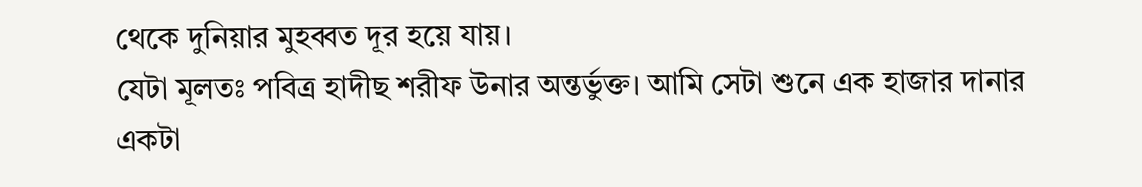থেকে দুনিয়ার মুহব্বত দূর হয়ে যায়।
যেটা মূলতঃ পবিত্র হাদীছ শরীফ উনার অন্তর্ভুক্ত। আমি সেটা শুনে এক হাজার দানার একটা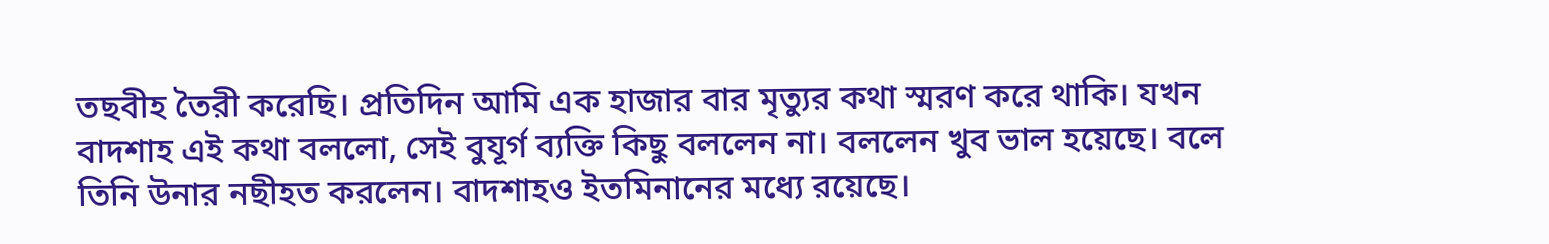তছবীহ তৈরী করেছি। প্রতিদিন আমি এক হাজার বার মৃত্যুর কথা স্মরণ করে থাকি। যখন বাদশাহ এই কথা বললো, সেই বুযূর্গ ব্যক্তি কিছু বললেন না। বললেন খুব ভাল হয়েছে। বলে তিনি উনার নছীহত করলেন। বাদশাহও ইতমিনানের মধ্যে রয়েছে।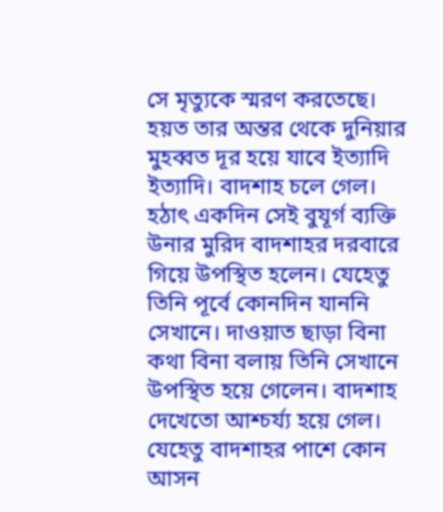সে মৃত্যুকে স্মরণ করতেছে। হয়ত তার অন্তর থেকে দুনিয়ার মুহব্বত দূর হয়ে যাবে ইত্যাদি ইত্যাদি। বাদশাহ চলে গেল। হঠাৎ একদিন সেই বুযূর্গ ব্যক্তি উনার মুরিদ বাদশাহর দরবারে গিয়ে উপস্থিত হলেন। যেহেতু তিনি পূর্বে কোনদিন যাননি সেখানে। দাওয়াত ছাড়া বিনা কথা বিনা বলায় তিনি সেখানে উপস্থিত হয়ে গেলেন। বাদশাহ দেখেতো আশ্চর্য্য হয়ে গেল। যেহেতু বাদশাহর পাশে কোন আসন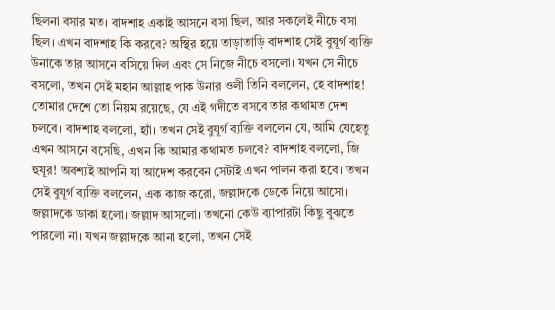ছিলনা বসার মত। বাদশাহ একাই আসনে বসা ছিল, আর সকলেই নীচে বসা ছিল। এখন বাদশাহ কি করবে? অস্থির হয়ে তাড়াতাড়ি বাদশাহ সেই বুযূর্গ ব্যক্তি উনাকে তার আসনে বসিয়ে দিল এবং সে নিজে নীচে বসলো। যখন সে নীচে বসলো, তখন সেই মহান আল্লাহ পাক উনার ওলী তিনি বললেন, হে বাদশাহ! তোমার দেশে তো নিয়ম রয়েছে, যে এই গদীতে বসবে তার কথামত দেশ চলবে। বাদশাহ বললো, হ্যাঁ। তখন সেই বুযূর্গ ব্যক্তি বললেন যে, আমি যেহেতু এখন আসনে বসেছি, এখন কি আমার কথামত চলবে? বাদশাহ বললো, জি হুযূর! অবশ্যই আপনি যা আদেশ করবেন সেটাই এখন পালন করা হবে। তখন সেই বুযূর্গ ব্যক্তি বললেন, এক কাজ করো, জল্লাদকে ডেকে নিয়ে আসো। জল্লাদকে ডাকা হলো। জল্লাদ আসলো। তখনো কেউ ব্যাপারটা কিছু বুঝতে পারলো না। যখন জল্লাদকে আনা হলো, তখন সেই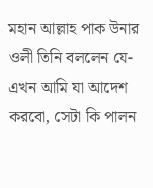মহান আল্লাহ পাক উনার ওলী তিনি বললেন যে- এখন আমি যা আদেশ করবো, সেটা কি পালন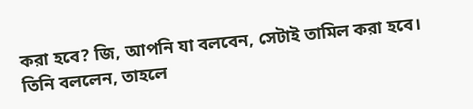করা হবে? জি, আপনি যা বলবেন, সেটাই তামিল করা হবে। তিনি বললেন, তাহলে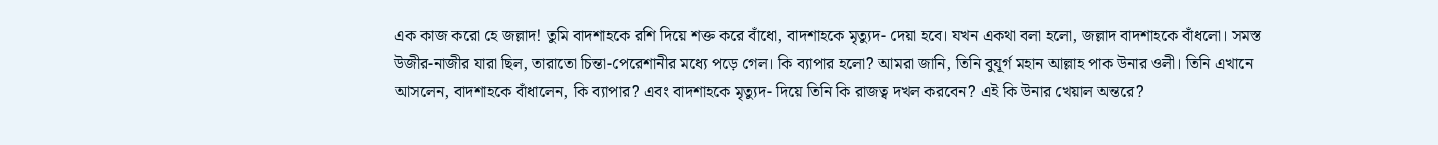এক কাজ করো হে জল্লাদ! তুমি বাদশাহকে রশি দিয়ে শক্ত করে বাঁধো, বাদশাহকে মৃত্যুদ- দেয়া হবে। যখন একথা বলা হলো, জল্লাদ বাদশাহকে বাঁধলো। সমস্ত উজীর-নাজীর যারা ছিল, তারাতো চিন্তা-পেরেশানীর মধ্যে পড়ে গেল। কি ব্যাপার হলো? আমরা জানি, তিনি বুযূর্গ মহান আল্লাহ পাক উনার ওলী। তিনি এখানে আসলেন, বাদশাহকে বাঁধালেন, কি ব্যাপার? এবং বাদশাহকে মৃত্যুদ- দিয়ে তিনি কি রাজত্ব দখল করবেন? এই কি উনার খেয়াল অন্তরে?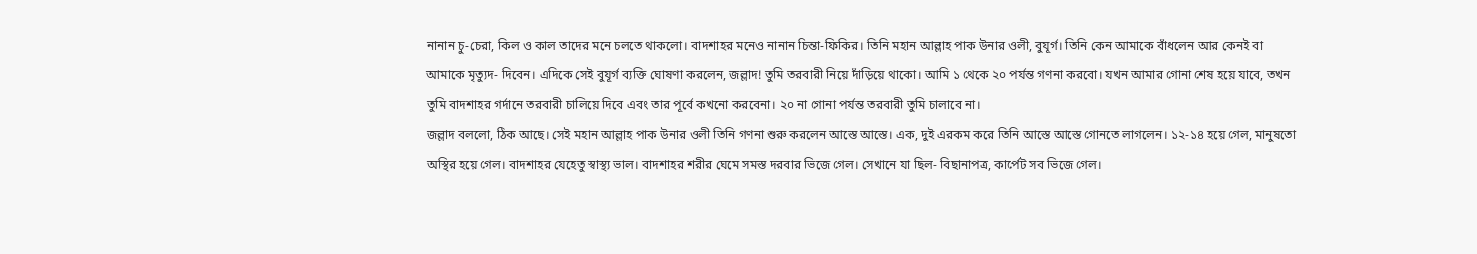নানান চু-চেরা, কিল ও কাল তাদের মনে চলতে থাকলো। বাদশাহর মনেও নানান চিন্তা-ফিকির। তিনি মহান আল্লাহ পাক উনার ওলী, বুযূর্গ। তিনি কেন আমাকে বাঁধলেন আর কেনই বা আমাকে মৃত্যুদ- দিবেন। এদিকে সেই বুযূর্গ ব্যক্তি ঘোষণা করলেন, জল্লাদ! তুমি তরবারী নিয়ে দাঁড়িয়ে থাকো। আমি ১ থেকে ২০ পর্যন্ত গণনা করবো। যখন আমার গোনা শেষ হয়ে যাবে, তখন তুমি বাদশাহর গর্দানে তরবারী চালিয়ে দিবে এবং তার পূর্বে কখনো করবেনা। ২০ না গোনা পর্যন্ত তরবারী তুমি চালাবে না।
জল্লাদ বললো, ঠিক আছে। সেই মহান আল্লাহ পাক উনার ওলী তিনি গণনা শুরু করলেন আস্তে আস্তে। এক, দুই এরকম করে তিনি আস্তে আস্তে গোনতে লাগলেন। ১২-১৪ হয়ে গেল, মানুষতো অস্থির হয়ে গেল। বাদশাহর যেহেতু স্বাস্থ্য ভাল। বাদশাহর শরীর ঘেমে সমস্ত দরবার ভিজে গেল। সেখানে যা ছিল- বিছানাপত্র, কার্পেট সব ভিজে গেল।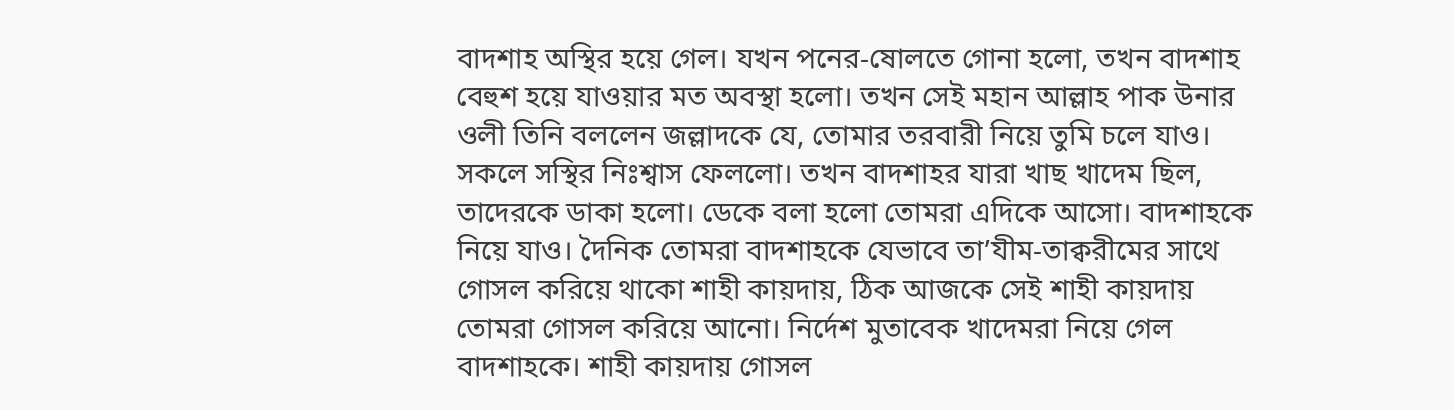বাদশাহ অস্থির হয়ে গেল। যখন পনের-ষোলতে গোনা হলো, তখন বাদশাহ বেহুশ হয়ে যাওয়ার মত অবস্থা হলো। তখন সেই মহান আল্লাহ পাক উনার ওলী তিনি বললেন জল্লাদকে যে, তোমার তরবারী নিয়ে তুমি চলে যাও। সকলে সস্থির নিঃশ্বাস ফেললো। তখন বাদশাহর যারা খাছ খাদেম ছিল, তাদেরকে ডাকা হলো। ডেকে বলা হলো তোমরা এদিকে আসো। বাদশাহকে নিয়ে যাও। দৈনিক তোমরা বাদশাহকে যেভাবে তা’যীম-তাক্বরীমের সাথে গোসল করিয়ে থাকো শাহী কায়দায়, ঠিক আজকে সেই শাহী কায়দায় তোমরা গোসল করিয়ে আনো। নির্দেশ মুতাবেক খাদেমরা নিয়ে গেল বাদশাহকে। শাহী কায়দায় গোসল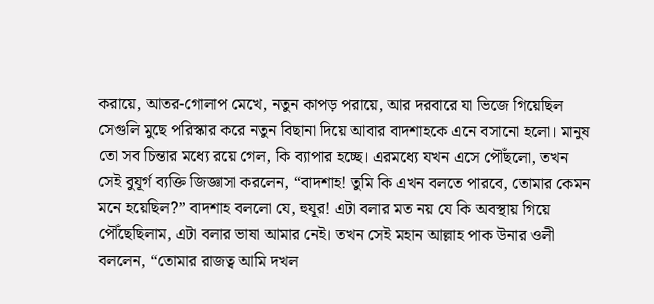করায়ে, আতর-গোলাপ মেখে, নতুন কাপড় পরায়ে, আর দরবারে যা ভিজে গিয়েছিল সেগুলি মুছে পরিস্কার করে নতুন বিছানা দিয়ে আবার বাদশাহকে এনে বসানো হলো। মানুষ তো সব চিন্তার মধ্যে রয়ে গেল, কি ব্যাপার হচ্ছে। এরমধ্যে যখন এসে পৌঁছলো, তখন সেই বুযূর্গ ব্যক্তি জিজ্ঞাসা করলেন, “বাদশাহ! তুমি কি এখন বলতে পারবে, তোমার কেমন মনে হয়েছিল?” বাদশাহ বললো যে, হুযূর! এটা বলার মত নয় যে কি অবস্থায় গিয়ে পৌঁছেছিলাম, এটা বলার ভাষা আমার নেই। তখন সেই মহান আল্লাহ পাক উনার ওলী বললেন, “তোমার রাজত্ব আমি দখল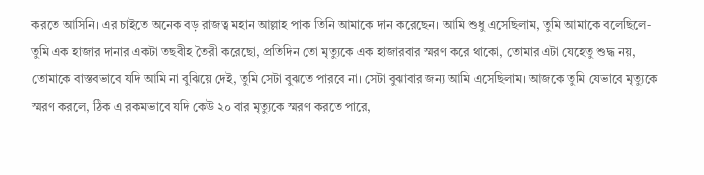করতে আসিনি। এর চাইতে অনেক বড় রাজত্ব মহান আল্লাহ পাক তিনি আমাকে দান করেছেন। আমি শুধু এসেছিলাম, তুমি আমাকে বলেছিলে- তুমি এক হাজার দানার একটা তছবীহ তৈরী করেছো, প্রতিদিন তো মৃত্যুকে এক হাজারবার স্মরণ করে থাকো, তোমার এটা যেহেতু শুদ্ধ নয়, তোমাকে বাস্তবভাবে যদি আমি না বুঝিয়ে দেই, তুমি সেটা বুঝতে পারবে না। সেটা বুঝাবার জন্য আমি এসেছিলাম। আজকে তুমি যেভাবে মৃত্যুকে স্মরণ করলে, ঠিক এ রকমভাবে যদি কেউ ২০ বার মৃত্যুকে স্মরণ করতে পারে,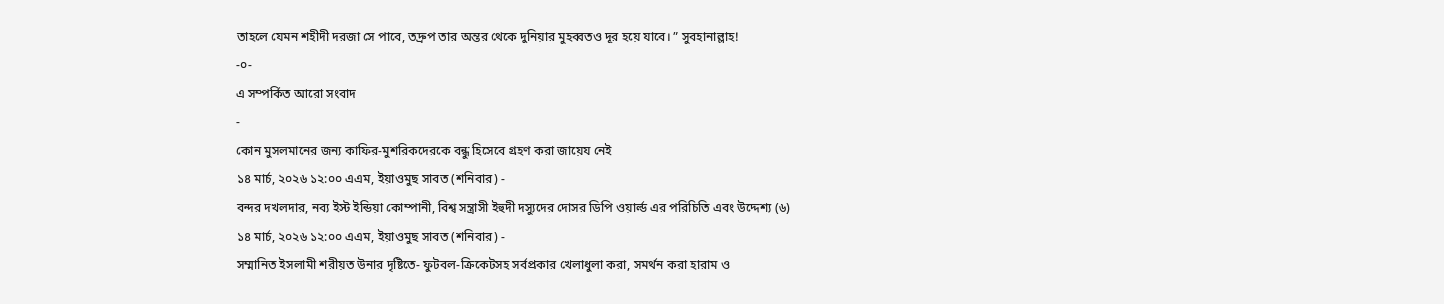তাহলে যেমন শহীদী দরজা সে পাবে, তদ্রুপ তার অন্তর থেকে দুনিয়ার মুহব্বতও দূর হয়ে যাবে। ” সুবহানাল্লাহ!
-০-
এ সম্পর্কিত আরো সংবাদ
-
কোন মুসলমানের জন্য কাফির-মুশরিকদেরকে বন্ধু হিসেবে গ্রহণ করা জায়েয নেই
১৪ মার্চ, ২০২৬ ১২:০০ এএম, ইয়াওমুছ সাবত (শনিবার) -
বন্দর দখলদার, নব্য ইস্ট ইন্ডিয়া কোম্পানী, বিশ্ব সন্ত্রাসী ইহুদী দস্যুদের দোসর ডিপি ওয়ার্ল্ড এর পরিচিতি এবং উদ্দেশ্য (৬)
১৪ মার্চ, ২০২৬ ১২:০০ এএম, ইয়াওমুছ সাবত (শনিবার) -
সম্মানিত ইসলামী শরীয়ত উনার দৃষ্টিতে- ফুটবল-ক্রিকেটসহ সর্বপ্রকার খেলাধুলা করা, সমর্থন করা হারাম ও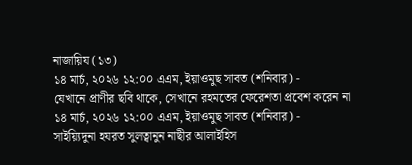নাজায়িয (১৩)
১৪ মার্চ, ২০২৬ ১২:০০ এএম, ইয়াওমুছ সাবত (শনিবার) -
যেখানে প্রাণীর ছবি থাকে, সেখানে রহমতের ফেরেশতা প্রবেশ করেন না
১৪ মার্চ, ২০২৬ ১২:০০ এএম, ইয়াওমুছ সাবত (শনিবার) -
সাইয়্যিদুনা হযরত সুলত্বানুন নাছীর আলাইহিস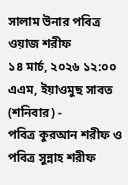সালাম উনার পবিত্র ওয়াজ শরীফ
১৪ মার্চ, ২০২৬ ১২:০০ এএম, ইয়াওমুছ সাবত (শনিবার) -
পবিত্র কুরআন শরীফ ও পবিত্র সুন্নাহ শরীফ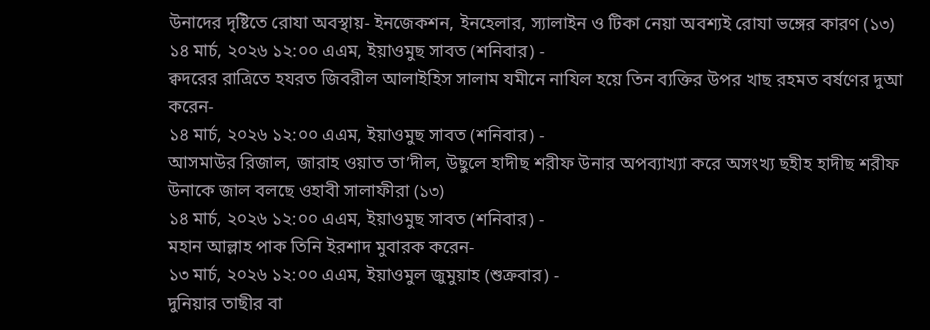উনাদের দৃষ্টিতে রোযা অবস্থায়- ইনজেকশন, ইনহেলার, স্যালাইন ও টিকা নেয়া অবশ্যই রোযা ভঙ্গের কারণ (১৩)
১৪ মার্চ, ২০২৬ ১২:০০ এএম, ইয়াওমুছ সাবত (শনিবার) -
ক্বদরের রাত্রিতে হযরত জিবরীল আলাইহিস সালাম যমীনে নাযিল হয়ে তিন ব্যক্তির উপর খাছ রহমত বর্ষণের দুআ করেন-
১৪ মার্চ, ২০২৬ ১২:০০ এএম, ইয়াওমুছ সাবত (শনিবার) -
আসমাউর রিজাল, জারাহ ওয়াত তা’দীল, উছুলে হাদীছ শরীফ উনার অপব্যাখ্যা করে অসংখ্য ছহীহ হাদীছ শরীফ উনাকে জাল বলছে ওহাবী সালাফীরা (১৩)
১৪ মার্চ, ২০২৬ ১২:০০ এএম, ইয়াওমুছ সাবত (শনিবার) -
মহান আল্লাহ পাক তিনি ইরশাদ মুবারক করেন-
১৩ মার্চ, ২০২৬ ১২:০০ এএম, ইয়াওমুল জুমুয়াহ (শুক্রবার) -
দুনিয়ার তাছীর বা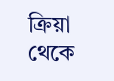ক্রিয়া থেকে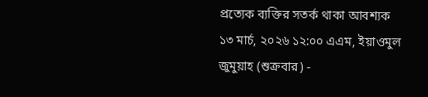প্রত্যেক ব্যক্তির সতর্ক থাকা আবশ্যক
১৩ মার্চ, ২০২৬ ১২:০০ এএম, ইয়াওমুল জুমুয়াহ (শুক্রবার) -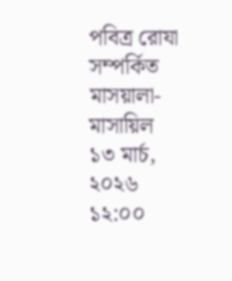পবিত্র রোযা সম্পর্কিত মাসয়ালা-মাসায়িল
১৩ মার্চ, ২০২৬ ১২:০০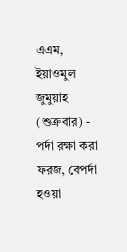এএম, ইয়াওমুল জুমুয়াহ (শুক্রবার) -
পর্দা রক্ষা করা ফরজ, বেপর্দা হওয়া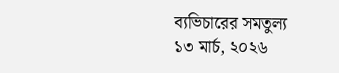ব্যভিচারের সমতুল্য
১৩ মার্চ, ২০২৬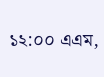১২:০০ এএম,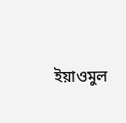ইয়াওমুল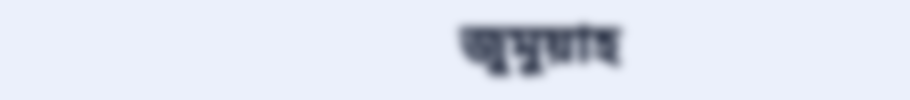জুমুয়াহ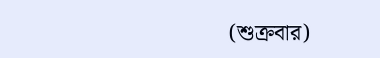(শুক্রবার)